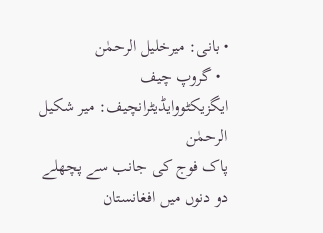• بانی: میرخلیل الرحمٰن
  • گروپ چیف ایگزیکٹووایڈیٹرانچیف: میر شکیل الرحمٰن
پاک فوج کی جانب سے پچھلے دو دنوں میں افغانستان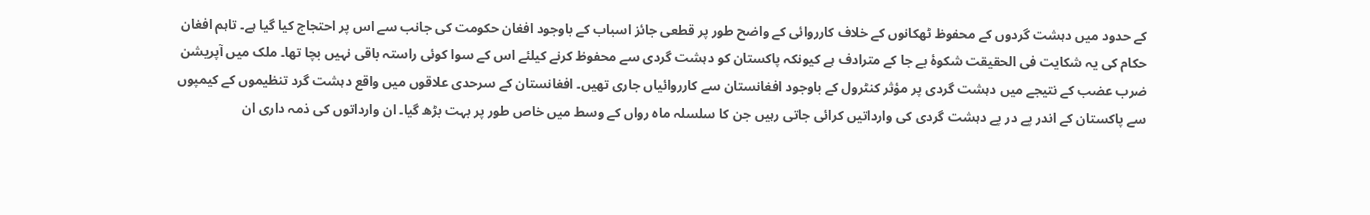کے حدود میں دہشت گردوں کے محفوظ ٹھکانوں کے خلاف کارروائی کے واضح طور پر قطعی جائز اسباب کے باوجود افغان حکومت کی جانب سے اس پر احتجاج کیا گیا ہے۔ تاہم افغان حکام کی یہ شکایت فی الحقیقت شکوۂ بے جا کے مترادف ہے کیونکہ پاکستان کو دہشت گردی سے محفوظ کرنے کیلئے اس کے سوا کوئی راستہ باقی نہیں بچا تھا۔ ملک میں آپریشن ضرب عضب کے نتیجے میں دہشت گردی پر مؤثر کنٹرول کے باوجود افغانستان سے کارروائیاں جاری تھیں۔ افغانستان کے سرحدی علاقوں میں واقع دہشت گرد تنظیموں کے کیمپوں سے پاکستان کے اندر پے در پے دہشت گردی کی وارداتیں کرائی جاتی رہیں جن کا سلسلہ ماہ رواں کے وسط میں خاص طور پر بہت بڑھ گیا۔ ان وارداتوں کی ذمہ داری ان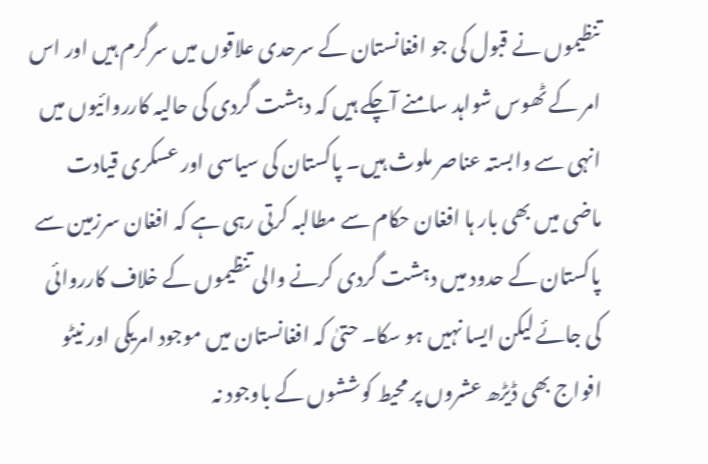تنظیموں نے قبول کی جو افغانستان کے سرحدی علاقوں میں سرگرم ہیں اور اس امر کے ٹھوس شواہد سامنے آچکے ہیں کہ دہشت گردی کی حالیہ کارروائیوں میں انہی سے وابستہ عناصر ملوث ہیں۔ پاکستان کی سیاسی اور عسکری قیادت ماضی میں بھی بار ہا افغان حکام سے مطالبہ کرتی رہی ہے کہ افغان سرزمین سے پاکستان کے حدود میں دہشت گردی کرنے والی تنظیموں کے خلاف کارروائی کی جائے لیکن ایسا نہیں ہو سکا۔ حتیٰ کہ افغانستان میں موجود امریکی اور نیٹو افواج بھی ڈیڑھ عشروں پر محیط کوششوں کے باوجود نہ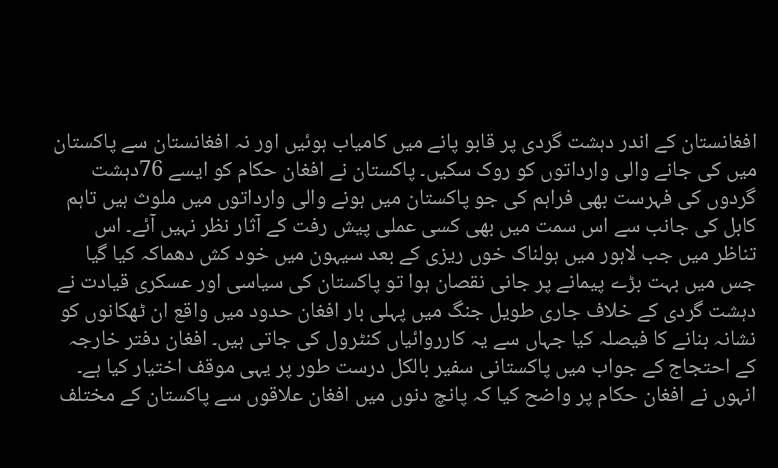افغانستان کے اندر دہشت گردی پر قابو پانے میں کامیاب ہوئیں اور نہ افغانستان سے پاکستان میں کی جانے والی وارداتوں کو روک سکیں۔ پاکستان نے افغان حکام کو ایسے 76دہشت گردوں کی فہرست بھی فراہم کی جو پاکستان میں ہونے والی وارداتوں میں ملوث ہیں تاہم کابل کی جانب سے اس سمت میں بھی کسی عملی پیش رفت کے آثار نظر نہیں آئے۔ اس تناظر میں جب لاہور میں ہولناک خوں ریزی کے بعد سیہون میں خود کش دھماکہ کیا گیا جس میں بہت بڑے پیمانے پر جانی نقصان ہوا تو پاکستان کی سیاسی اور عسکری قیادت نے دہشت گردی کے خلاف جاری طویل جنگ میں پہلی بار افغان حدود میں واقع ان ٹھکانوں کو نشانہ بنانے کا فیصلہ کیا جہاں سے یہ کارروائیاں کنٹرول کی جاتی ہیں۔ افغان دفتر خارجہ کے احتجاج کے جواب میں پاکستانی سفیر بالکل درست طور پر یہی موقف اختیار کیا ہے۔ انہوں نے افغان حکام پر واضح کیا کہ پانچ دنوں میں افغان علاقوں سے پاکستان کے مختلف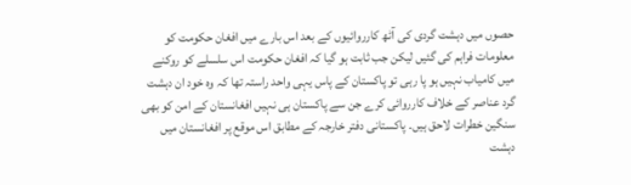حصوں میں دہشت گردی کی آٹھ کارروائیوں کے بعد اس بارے میں افغان حکومت کو معلومات فراہم کی گئیں لیکن جب ثابت ہو گیا کہ افغان حکومت اس سلسلے کو روکنے میں کامیاب نہیں ہو پا رہی تو پاکستان کے پاس یہی واحد راستہ تھا کہ وہ خود ان دہشت گرد عناصر کے خلاف کارروائی کرے جن سے پاکستان ہی نہیں افغانستان کے امن کو بھی سنگین خطرات لاحق ہیں۔ پاکستانی دفتر خارجہ کے مطابق اس موقع پر افغانستان میں دہشت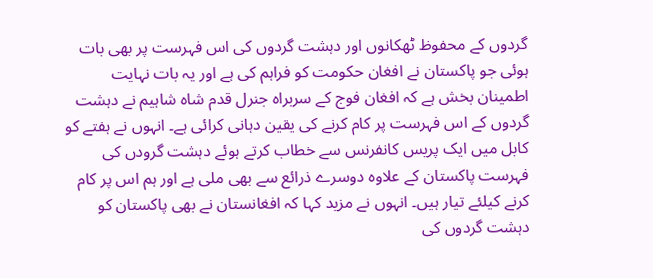گردوں کے محفوظ ٹھکانوں اور دہشت گردوں کی اس فہرست پر بھی بات ہوئی جو پاکستان نے افغان حکومت کو فراہم کی ہے اور یہ بات نہایت اطمینان بخش ہے کہ افغان فوج کے سربراہ جنرل قدم شاہ شاہیم نے دہشت گردوں کے اس فہرست پر کام کرنے کی یقین دہانی کرائی ہے۔ انہوں نے ہفتے کو کابل میں ایک پریس کانفرنس سے خطاب کرتے ہوئے دہشت گرودں کی فہرست پاکستان کے علاوہ دوسرے ذرائع سے بھی ملی ہے اور ہم اس پر کام کرنے کیلئے تیار ہیں۔ انہوں نے مزید کہا کہ افغانستان نے بھی پاکستان کو دہشت گردوں کی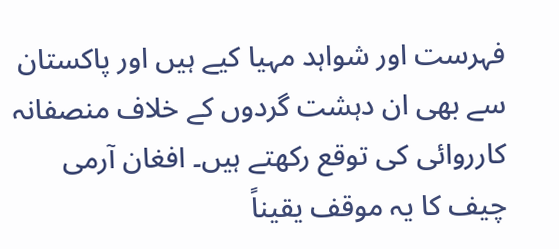فہرست اور شواہد مہیا کیے ہیں اور پاکستان سے بھی ان دہشت گردوں کے خلاف منصفانہ کارروائی کی توقع رکھتے ہیں۔ افغان آرمی چیف کا یہ موقف یقیناً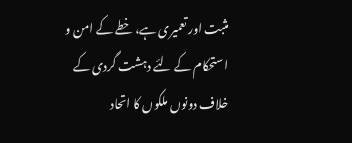مثبت اور تعمیری ہے، خطے کے امن و استحکام کے لئے دہشت گردی کے خلاف دونوں ملکوں کا اتحاد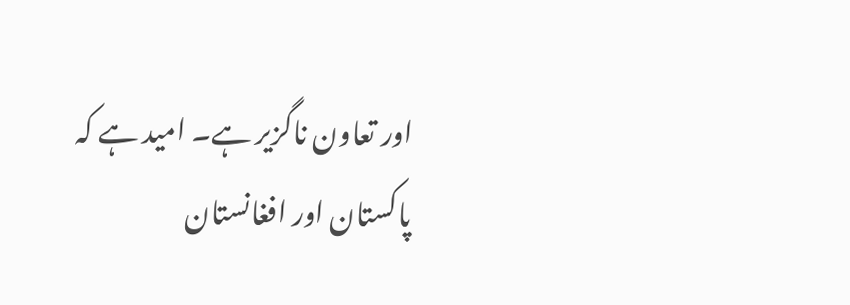اور تعاون ناگزیر ہے۔ امید ہے کہ پاکستان اور افغانستان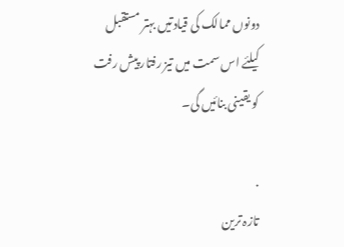دونوں ممالک کی قیادتیں بہتر مستقبل کیلئے اس سمت میں تیز رفتار پیش رفت کو یقینی بنائیں گی۔

.
تازہ ترین